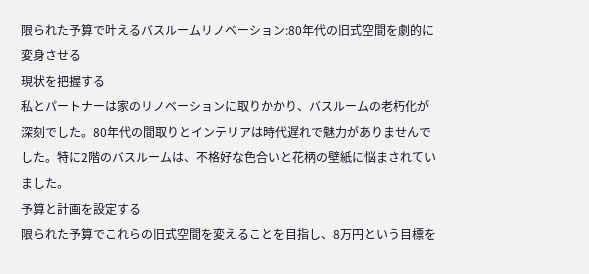限られた予算で叶えるバスルームリノベーション:80年代の旧式空間を劇的に変身させる
現状を把握する
私とパートナーは家のリノベーションに取りかかり、バスルームの老朽化が深刻でした。80年代の間取りとインテリアは時代遅れで魅力がありませんでした。特に2階のバスルームは、不格好な色合いと花柄の壁紙に悩まされていました。
予算と計画を設定する
限られた予算でこれらの旧式空間を変えることを目指し、8万円という目標を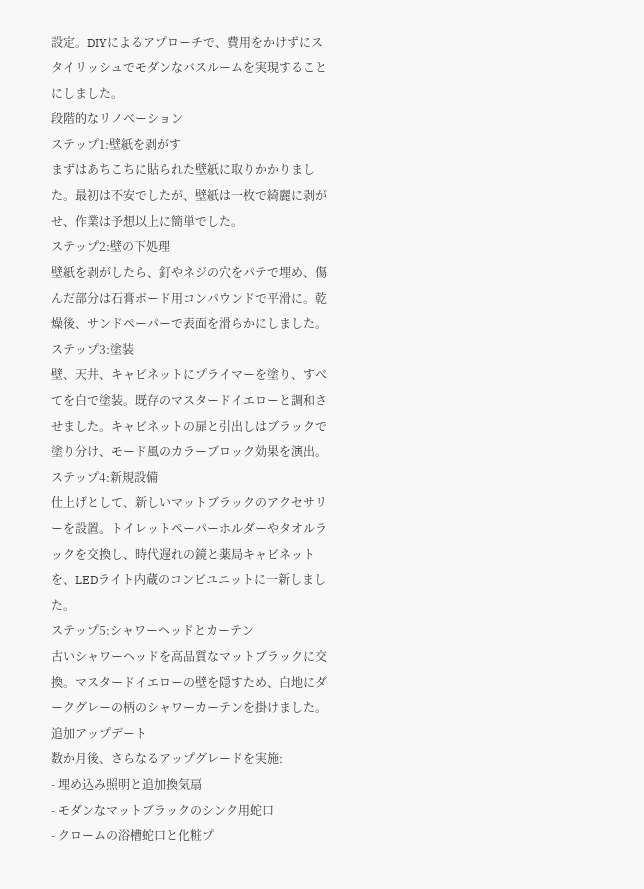設定。DIYによるアプローチで、費用をかけずにスタイリッシュでモダンなバスルームを実現することにしました。
段階的なリノベーション
ステップ1:壁紙を剥がす
まずはあちこちに貼られた壁紙に取りかかりました。最初は不安でしたが、壁紙は一枚で綺麗に剥がせ、作業は予想以上に簡単でした。
ステップ2:壁の下処理
壁紙を剥がしたら、釘やネジの穴をパテで埋め、傷んだ部分は石膏ボード用コンパウンドで平滑に。乾燥後、サンドペーパーで表面を滑らかにしました。
ステップ3:塗装
壁、天井、キャビネットにプライマーを塗り、すべてを白で塗装。既存のマスタードイエローと調和させました。キャビネットの扉と引出しはブラックで塗り分け、モード風のカラーブロック効果を演出。
ステップ4:新規設備
仕上げとして、新しいマットブラックのアクセサリーを設置。トイレットペーパーホルダーやタオルラックを交換し、時代遅れの鏡と薬局キャビネットを、LEDライト内蔵のコンビユニットに一新しました。
ステップ5:シャワーヘッドとカーテン
古いシャワーヘッドを高品質なマットブラックに交換。マスタードイエローの壁を隠すため、白地にダークグレーの柄のシャワーカーテンを掛けました。
追加アップデート
数か月後、さらなるアップグレードを実施:
- 埋め込み照明と追加換気扇
- モダンなマットブラックのシンク用蛇口
- クロームの浴槽蛇口と化粧プ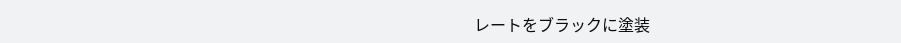レートをブラックに塗装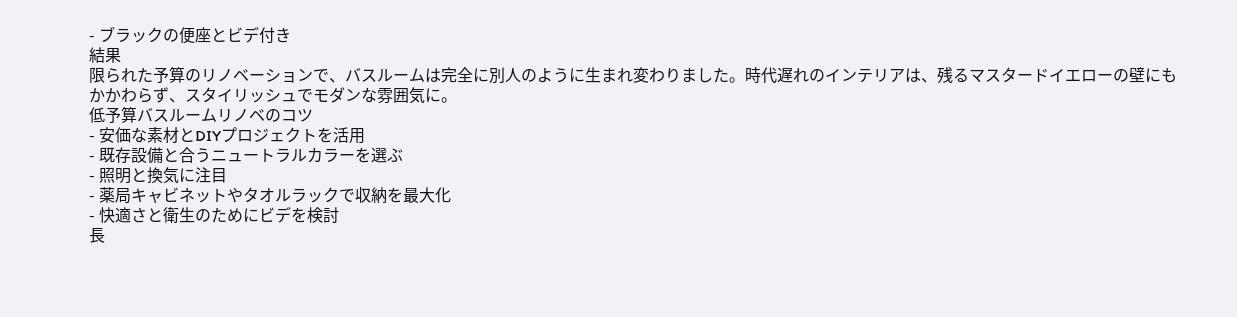- ブラックの便座とビデ付き
結果
限られた予算のリノベーションで、バスルームは完全に別人のように生まれ変わりました。時代遅れのインテリアは、残るマスタードイエローの壁にもかかわらず、スタイリッシュでモダンな雰囲気に。
低予算バスルームリノベのコツ
- 安価な素材とDIYプロジェクトを活用
- 既存設備と合うニュートラルカラーを選ぶ
- 照明と換気に注目
- 薬局キャビネットやタオルラックで収納を最大化
- 快適さと衛生のためにビデを検討
長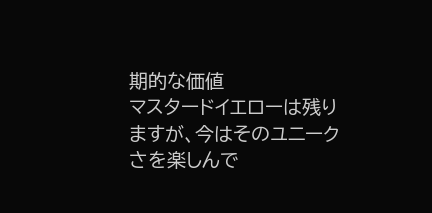期的な価値
マスタードイエローは残りますが、今はそのユニークさを楽しんで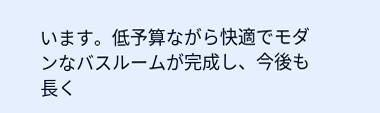います。低予算ながら快適でモダンなバスルームが完成し、今後も長く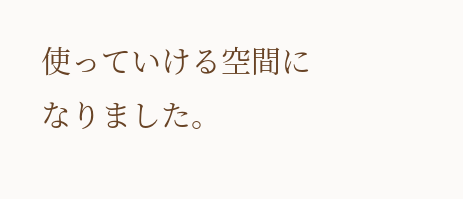使っていける空間になりました。